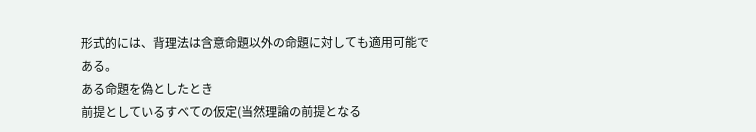形式的には、背理法は含意命題以外の命題に対しても適用可能である。
ある命題を偽としたとき
前提としているすべての仮定(当然理論の前提となる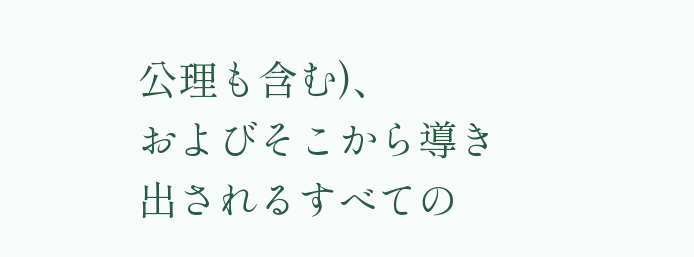公理も含む)、
およびそこから導き出されるすべての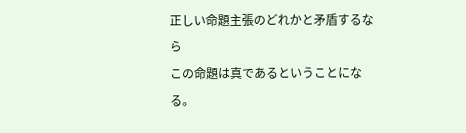正しい命題主張のどれかと矛盾するなら
この命題は真であるということになる。